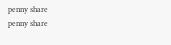penny share
penny share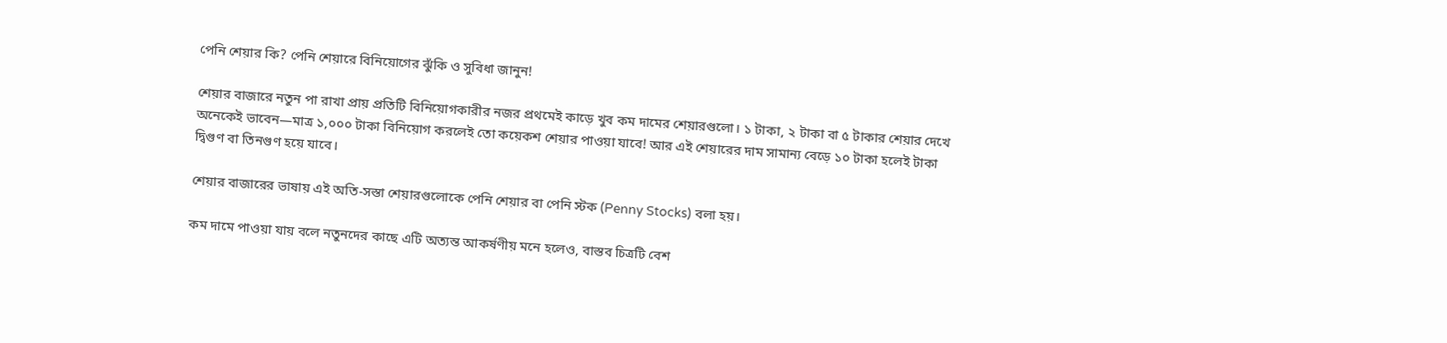পেনি শেয়ার কি? পেনি শেয়ারে বিনিয়োগের ঝুঁকি ও সুবিধা জানুন!

শেয়ার বাজারে নতুন পা রাখা প্রায় প্রতিটি বিনিয়োগকারীর নজর প্রথমেই কাড়ে খুব কম দামের শেয়ারগুলো। ১ টাকা, ২ টাকা বা ৫ টাকার শেয়ার দেখে অনেকেই ভাবেন—মাত্র ১,০০০ টাকা বিনিয়োগ করলেই তো কয়েকশ শেয়ার পাওয়া যাবে! আর এই শেয়ারের দাম সামান্য বেড়ে ১০ টাকা হলেই টাকা দ্বিগুণ বা তিনগুণ হয়ে যাবে।

শেয়ার বাজারের ভাষায় এই অতি-সস্তা শেয়ারগুলোকে পেনি শেয়ার বা পেনি স্টক (Penny Stocks) বলা হয়।

কম দামে পাওয়া যায় বলে নতুনদের কাছে এটি অত্যন্ত আকর্ষণীয় মনে হলেও, বাস্তব চিত্রটি বেশ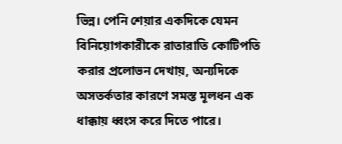ভিন্ন। পেনি শেয়ার একদিকে যেমন বিনিয়োগকারীকে রাতারাতি কোটিপতি করার প্রলোভন দেখায়, অন্যদিকে অসতর্কতার কারণে সমস্ত মূলধন এক ধাক্কায় ধ্বংস করে দিতে পারে।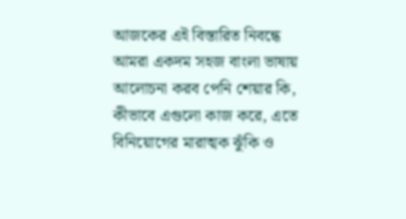আজকের এই বিস্তারিত নিবন্ধে আমরা একদম সহজ বাংলা ভাষায় আলোচনা করব পেনি শেয়ার কি, কীভাবে এগুলো কাজ করে, এতে বিনিয়োগের মারাত্মক ঝুঁকি ও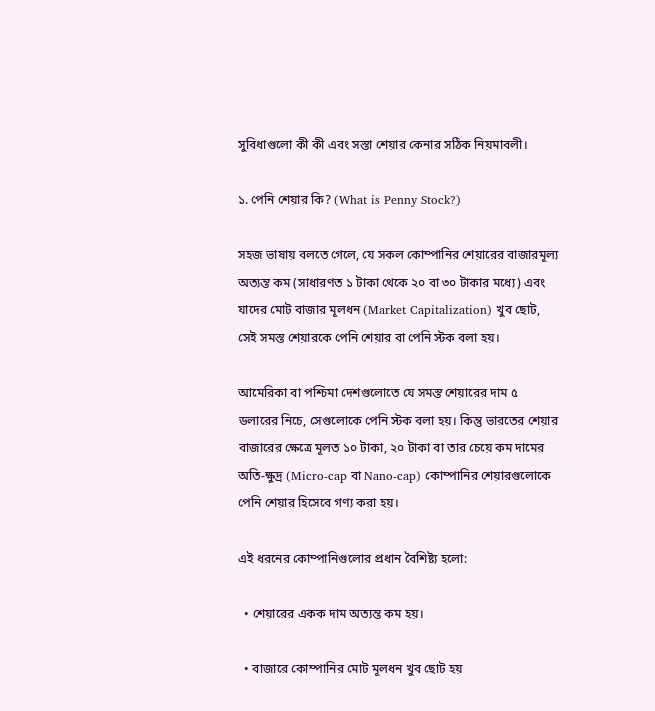সুবিধাগুলো কী কী এবং সস্তা শেয়ার কেনার সঠিক নিয়মাবলী।

১. পেনি শেয়ার কি? (What is Penny Stock?)

সহজ ভাষায় বলতে গেলে, যে সকল কোম্পানির শেয়ারের বাজারমূল্য অত্যন্ত কম (সাধারণত ১ টাকা থেকে ২০ বা ৩০ টাকার মধ্যে) এবং যাদের মোট বাজার মূলধন (Market Capitalization) খুব ছোট, সেই সমস্ত শেয়ারকে পেনি শেয়ার বা পেনি স্টক বলা হয়।

আমেরিকা বা পশ্চিমা দেশগুলোতে যে সমস্ত শেয়ারের দাম ৫ ডলারের নিচে, সেগুলোকে পেনি স্টক বলা হয়। কিন্তু ভারতের শেয়ার বাজারের ক্ষেত্রে মূলত ১০ টাকা, ২০ টাকা বা তার চেয়ে কম দামের অতি-ক্ষুদ্র (Micro-cap বা Nano-cap) কোম্পানির শেয়ারগুলোকে পেনি শেয়ার হিসেবে গণ্য করা হয়।

এই ধরনের কোম্পানিগুলোর প্রধান বৈশিষ্ট্য হলো:

  • শেয়ারের একক দাম অত্যন্ত কম হয়।

  • বাজারে কোম্পানির মোট মূলধন খুব ছোট হয়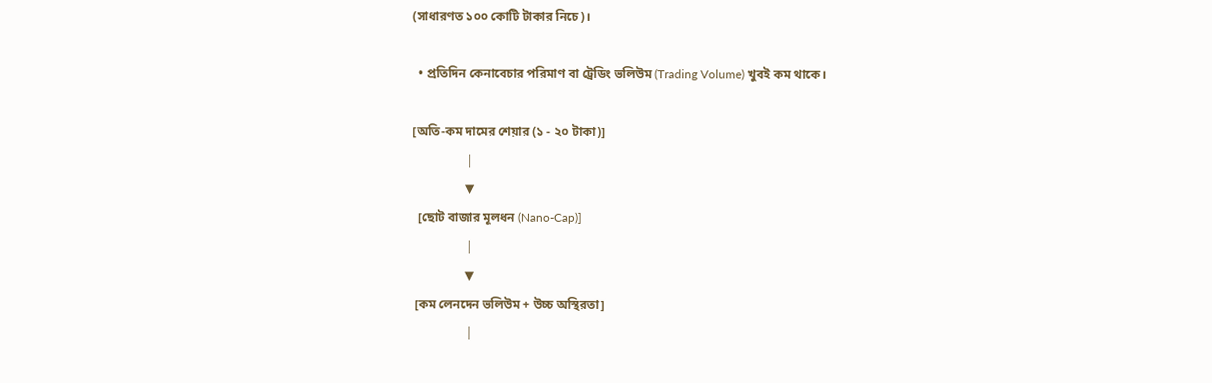(সাধারণত ১০০ কোটি টাকার নিচে)।

  • প্রতিদিন কেনাবেচার পরিমাণ বা ট্রেডিং ভলিউম (Trading Volume) খুবই কম থাকে।

[অতি-কম দামের শেয়ার (১ - ২০ টাকা)]
                 │
                 ▼
  [ছোট বাজার মূলধন (Nano-Cap)]
                 │
                 ▼
 [কম লেনদেন ভলিউম + উচ্চ অস্থিরতা]
                 │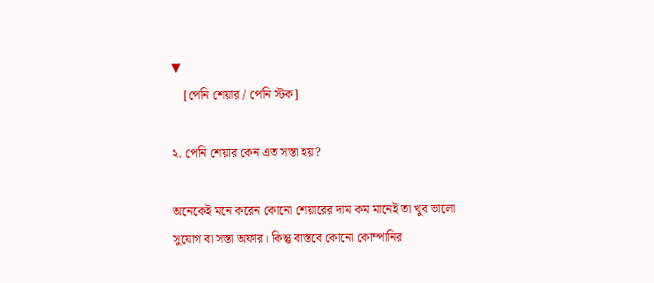▼
    [পেনি শেয়ার / পেনি স্টক]

২. পেনি শেয়ার কেন এত সস্তা হয়?

অনেকেই মনে করেন কোনো শেয়ারের দাম কম মানেই তা খুব ভালো সুযোগ বা সস্তা অফার। কিন্তু বাস্তবে কোনো কোম্পানির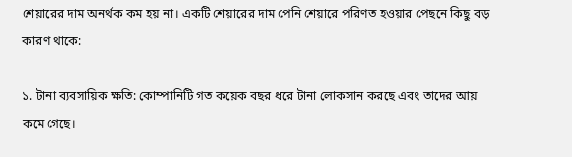শেয়ারের দাম অনর্থক কম হয় না। একটি শেয়ারের দাম পেনি শেয়ারে পরিণত হওয়ার পেছনে কিছু বড় কারণ থাকে:

১. টানা ব্যবসায়িক ক্ষতি: কোম্পানিটি গত কয়েক বছর ধরে টানা লোকসান করছে এবং তাদের আয় কমে গেছে।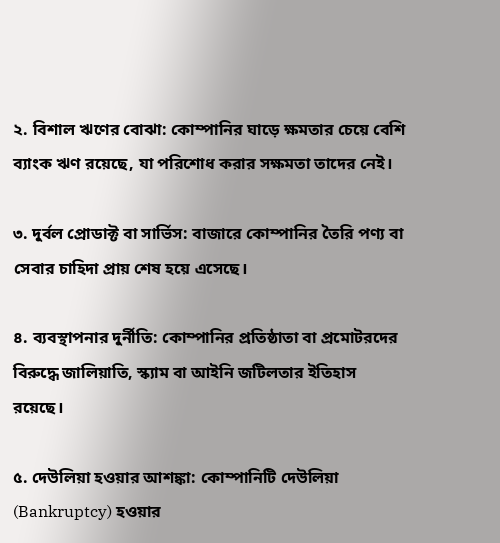২. বিশাল ঋণের বোঝা: কোম্পানির ঘাড়ে ক্ষমতার চেয়ে বেশি ব্যাংক ঋণ রয়েছে, যা পরিশোধ করার সক্ষমতা তাদের নেই।

৩. দুর্বল প্রোডাক্ট বা সার্ভিস: বাজারে কোম্পানির তৈরি পণ্য বা সেবার চাহিদা প্রায় শেষ হয়ে এসেছে।

৪. ব্যবস্থাপনার দুর্নীতি: কোম্পানির প্রতিষ্ঠাতা বা প্রমোটরদের বিরুদ্ধে জালিয়াতি, স্ক্যাম বা আইনি জটিলতার ইতিহাস রয়েছে।

৫. দেউলিয়া হওয়ার আশঙ্কা: কোম্পানিটি দেউলিয়া (Bankruptcy) হওয়ার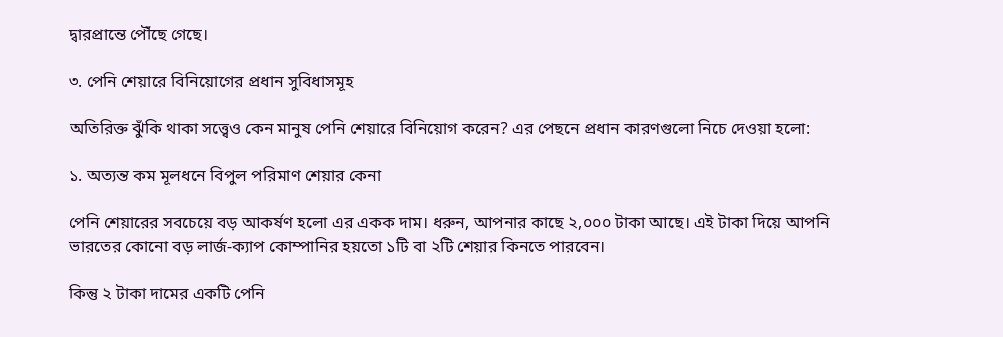দ্বারপ্রান্তে পৌঁছে গেছে।

৩. পেনি শেয়ারে বিনিয়োগের প্রধান সুবিধাসমূহ

অতিরিক্ত ঝুঁকি থাকা সত্ত্বেও কেন মানুষ পেনি শেয়ারে বিনিয়োগ করেন? এর পেছনে প্রধান কারণগুলো নিচে দেওয়া হলো:

১. অত্যন্ত কম মূলধনে বিপুল পরিমাণ শেয়ার কেনা

পেনি শেয়ারের সবচেয়ে বড় আকর্ষণ হলো এর একক দাম। ধরুন, আপনার কাছে ২,০০০ টাকা আছে। এই টাকা দিয়ে আপনি ভারতের কোনো বড় লার্জ-ক্যাপ কোম্পানির হয়তো ১টি বা ২টি শেয়ার কিনতে পারবেন।

কিন্তু ২ টাকা দামের একটি পেনি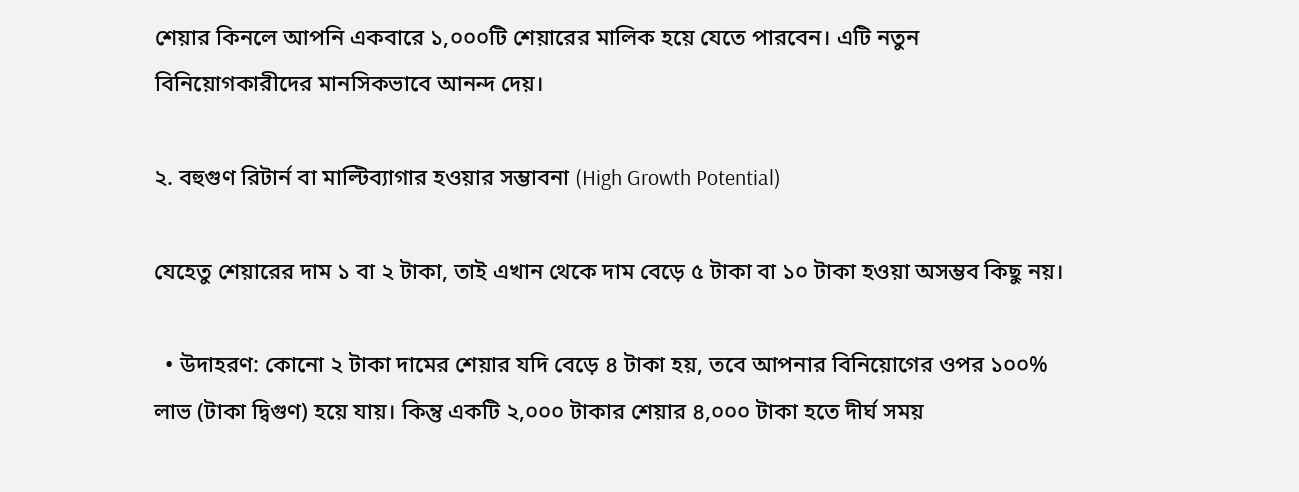শেয়ার কিনলে আপনি একবারে ১,০০০টি শেয়ারের মালিক হয়ে যেতে পারবেন। এটি নতুন বিনিয়োগকারীদের মানসিকভাবে আনন্দ দেয়।

২. বহুগুণ রিটার্ন বা মাল্টিব্যাগার হওয়ার সম্ভাবনা (High Growth Potential)

যেহেতু শেয়ারের দাম ১ বা ২ টাকা, তাই এখান থেকে দাম বেড়ে ৫ টাকা বা ১০ টাকা হওয়া অসম্ভব কিছু নয়।

  • উদাহরণ: কোনো ২ টাকা দামের শেয়ার যদি বেড়ে ৪ টাকা হয়, তবে আপনার বিনিয়োগের ওপর ১০০% লাভ (টাকা দ্বিগুণ) হয়ে যায়। কিন্তু একটি ২,০০০ টাকার শেয়ার ৪,০০০ টাকা হতে দীর্ঘ সময়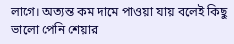লাগে। অত্যন্ত কম দামে পাওয়া যায় বলেই কিছু ভালো পেনি শেয়ার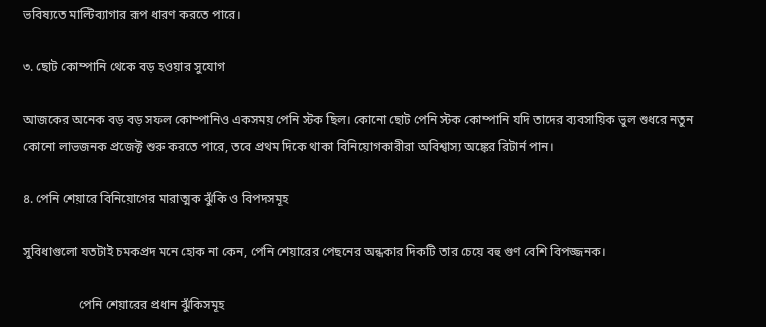ভবিষ্যতে মাল্টিব্যাগার রূপ ধারণ করতে পারে।

৩. ছোট কোম্পানি থেকে বড় হওয়ার সুযোগ

আজকের অনেক বড় বড় সফল কোম্পানিও একসময় পেনি স্টক ছিল। কোনো ছোট পেনি স্টক কোম্পানি যদি তাদের ব্যবসায়িক ভুল শুধরে নতুন কোনো লাভজনক প্রজেক্ট শুরু করতে পারে, তবে প্রথম দিকে থাকা বিনিয়োগকারীরা অবিশ্বাস্য অঙ্কের রিটার্ন পান।

৪. পেনি শেয়ারে বিনিয়োগের মারাত্মক ঝুঁকি ও বিপদসমূহ

সুবিধাগুলো যতটাই চমকপ্রদ মনে হোক না কেন, পেনি শেয়ারের পেছনের অন্ধকার দিকটি তার চেয়ে বহু গুণ বেশি বিপজ্জনক।

                  পেনি শেয়ারের প্রধান ঝুঁকিসমূহ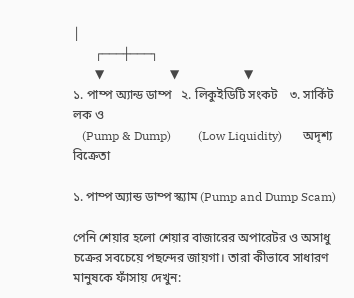│
       ┌───┼───┐
       ▼                     ▼                     ▼
১. পাম্প অ্যান্ড ডাম্প   ২. লিকুইডিটি সংকট    ৩. সার্কিট লক ও
   (Pump & Dump)         (Low Liquidity)       অদৃশ্য বিক্রেতা

১. পাম্প অ্যান্ড ডাম্প স্ক্যাম (Pump and Dump Scam)

পেনি শেয়ার হলো শেয়ার বাজারের অপারেটর ও অসাধু চক্রের সবচেয়ে পছন্দের জায়গা। তারা কীভাবে সাধারণ মানুষকে ফাঁসায় দেখুন: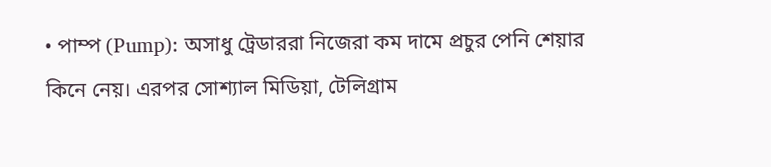• পাম্প (Pump): অসাধু ট্রেডাররা নিজেরা কম দামে প্রচুর পেনি শেয়ার কিনে নেয়। এরপর সোশ্যাল মিডিয়া, টেলিগ্রাম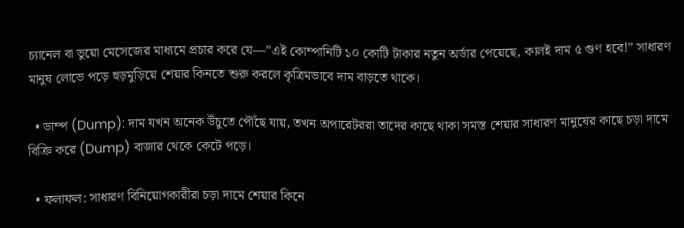চ্যানেল বা ভুয়ো মেসেজের মাধ্যমে প্রচার করে যে—”এই কোম্পানিটি ১০ কোটি টাকার নতুন অর্ডার পেয়েছে, কালই দাম ৫ গুণ হবে!” সাধারণ মানুষ লোভে পড়ে হুড়মুড়িয়ে শেয়ার কিনতে শুরু করলে কৃত্রিমভাবে দাম বাড়তে থাকে।

  • ডাম্প (Dump): দাম যখন অনেক উঁচুতে পৌঁছে যায়, তখন অপারেটররা তাদের কাছে থাকা সমস্ত শেয়ার সাধারণ মানুষের কাছে চড়া দামে বিক্রি করে (Dump) বাজার থেকে কেটে পড়ে।

  • ফলাফল: সাধারণ বিনিয়োগকারীরা চড়া দামে শেয়ার কিনে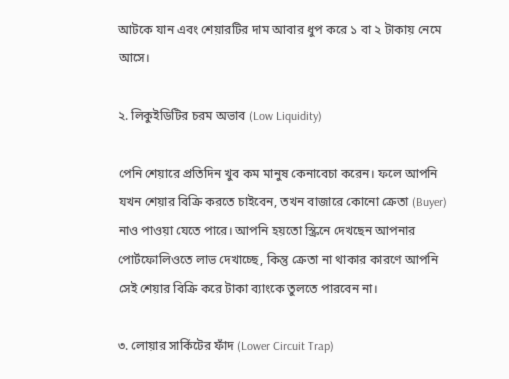আটকে যান এবং শেয়ারটির দাম আবার ধুপ করে ১ বা ২ টাকায় নেমে আসে।

২. লিকুইডিটির চরম অভাব (Low Liquidity)

পেনি শেয়ারে প্রতিদিন খুব কম মানুষ কেনাবেচা করেন। ফলে আপনি যখন শেয়ার বিক্রি করতে চাইবেন, তখন বাজারে কোনো ক্রেতা (Buyer) নাও পাওয়া যেতে পারে। আপনি হয়তো স্ক্রিনে দেখছেন আপনার পোর্টফোলিওতে লাভ দেখাচ্ছে, কিন্তু ক্রেতা না থাকার কারণে আপনি সেই শেয়ার বিক্রি করে টাকা ব্যাংকে তুলতে পারবেন না।

৩. লোয়ার সার্কিটের ফাঁদ (Lower Circuit Trap)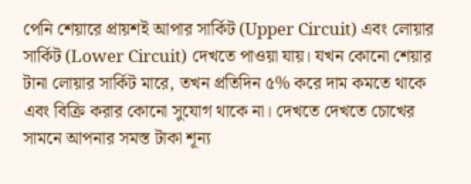পেনি শেয়ারে প্রায়শই আপার সার্কিট (Upper Circuit) এবং লোয়ার সার্কিট (Lower Circuit) দেখতে পাওয়া যায়। যখন কোনো শেয়ার টানা লোয়ার সার্কিট মারে, তখন প্রতিদিন ৫% করে দাম কমতে থাকে এবং বিক্রি করার কোনো সুযোগ থাকে না। দেখতে দেখতে চোখের সামনে আপনার সমস্ত টাকা শূন্য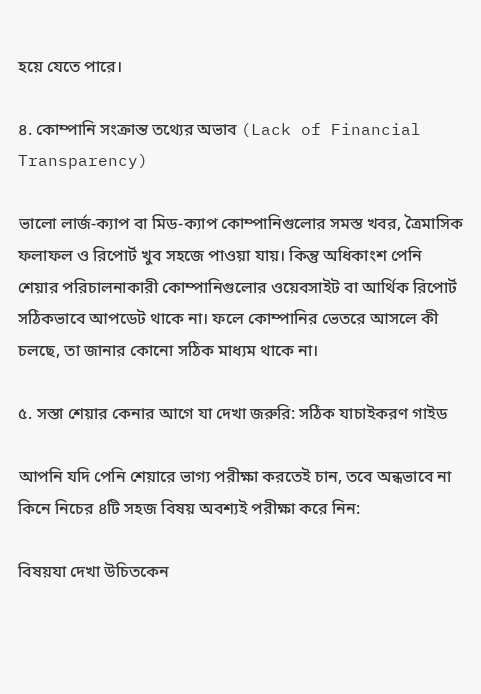হয়ে যেতে পারে।

৪. কোম্পানি সংক্রান্ত তথ্যের অভাব (Lack of Financial Transparency)

ভালো লার্জ-ক্যাপ বা মিড-ক্যাপ কোম্পানিগুলোর সমস্ত খবর, ত্রৈমাসিক ফলাফল ও রিপোর্ট খুব সহজে পাওয়া যায়। কিন্তু অধিকাংশ পেনি শেয়ার পরিচালনাকারী কোম্পানিগুলোর ওয়েবসাইট বা আর্থিক রিপোর্ট সঠিকভাবে আপডেট থাকে না। ফলে কোম্পানির ভেতরে আসলে কী চলছে, তা জানার কোনো সঠিক মাধ্যম থাকে না।

৫. সস্তা শেয়ার কেনার আগে যা দেখা জরুরি: সঠিক যাচাইকরণ গাইড

আপনি যদি পেনি শেয়ারে ভাগ্য পরীক্ষা করতেই চান, তবে অন্ধভাবে না কিনে নিচের ৪টি সহজ বিষয় অবশ্যই পরীক্ষা করে নিন:

বিষয়যা দেখা উচিতকেন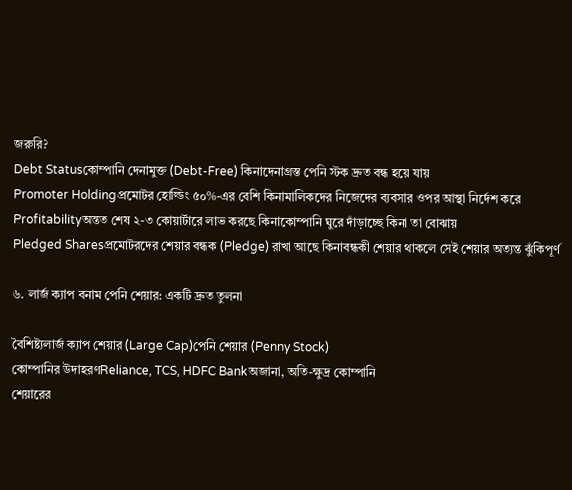জরুরি?
Debt Statusকোম্পানি দেনামুক্ত (Debt-Free) কিনাদেনাগ্রস্ত পেনি স্টক দ্রুত বন্ধ হয়ে যায়
Promoter Holdingপ্রমোটর হোল্ডিং ৫০%-এর বেশি কিনামালিকদের নিজেদের ব্যবসার ওপর আস্থা নির্দেশ করে
Profitabilityঅন্তত শেষ ২-৩ কোয়ার্টারে লাভ করছে কিনাকোম্পানি ঘুরে দাঁড়াচ্ছে কিনা তা বোঝায়
Pledged Sharesপ্রমোটরদের শেয়ার বন্ধক (Pledge) রাখা আছে কিনাবন্ধকী শেয়ার থাকলে সেই শেয়ার অত্যন্ত ঝুঁকিপূর্ণ

৬. লার্জ ক্যাপ বনাম পেনি শেয়ার: একটি দ্রুত তুলনা

বৈশিষ্ট্যলার্জ ক্যাপ শেয়ার (Large Cap)পেনি শেয়ার (Penny Stock)
কোম্পানির উদাহরণReliance, TCS, HDFC Bankঅজানা, অতি-ক্ষুদ্র কোম্পানি
শেয়ারের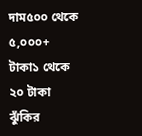দাম৫০০ থেকে ৫,০০০+ টাকা১ থেকে ২০ টাকা
ঝুঁকির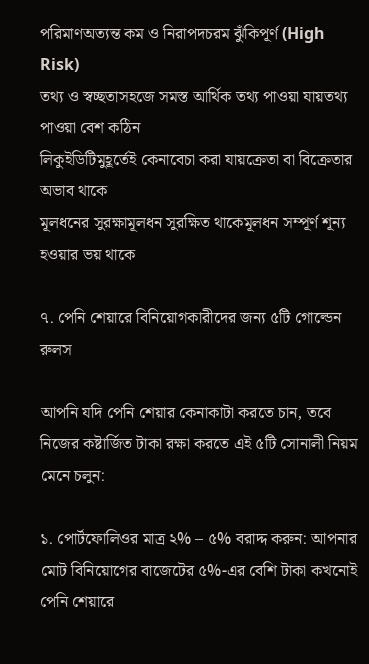পরিমাণঅত্যন্ত কম ও নিরাপদচরম ঝুঁকিপূর্ণ (High Risk)
তথ্য ও স্বচ্ছতাসহজে সমস্ত আর্থিক তথ্য পাওয়া যায়তথ্য পাওয়া বেশ কঠিন
লিকুইডিটিমুহূর্তেই কেনাবেচা করা যায়ক্রেতা বা বিক্রেতার অভাব থাকে
মূলধনের সুরক্ষামূলধন সুরক্ষিত থাকেমূলধন সম্পূর্ণ শূন্য হওয়ার ভয় থাকে

৭. পেনি শেয়ারে বিনিয়োগকারীদের জন্য ৫টি গোল্ডেন রুলস

আপনি যদি পেনি শেয়ার কেনাকাটা করতে চান, তবে নিজের কষ্টার্জিত টাকা রক্ষা করতে এই ৫টি সোনালী নিয়ম মেনে চলুন:

১. পোর্টফোলিওর মাত্র ২% – ৫% বরাদ্দ করুন: আপনার মোট বিনিয়োগের বাজেটের ৫%-এর বেশি টাকা কখনোই পেনি শেয়ারে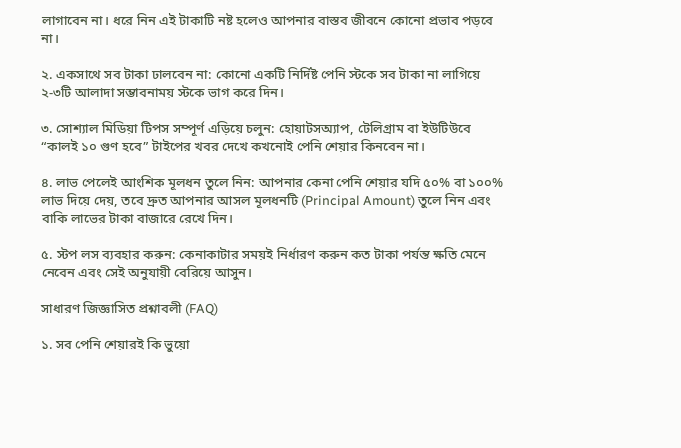লাগাবেন না। ধরে নিন এই টাকাটি নষ্ট হলেও আপনার বাস্তব জীবনে কোনো প্রভাব পড়বে না।

২. একসাথে সব টাকা ঢালবেন না: কোনো একটি নির্দিষ্ট পেনি স্টকে সব টাকা না লাগিয়ে ২-৩টি আলাদা সম্ভাবনাময় স্টকে ভাগ করে দিন।

৩. সোশ্যাল মিডিয়া টিপস সম্পূর্ণ এড়িয়ে চলুন: হোয়াটসঅ্যাপ, টেলিগ্রাম বা ইউটিউবে “কালই ১০ গুণ হবে” টাইপের খবর দেখে কখনোই পেনি শেয়ার কিনবেন না।

৪. লাভ পেলেই আংশিক মূলধন তুলে নিন: আপনার কেনা পেনি শেয়ার যদি ৫০% বা ১০০% লাভ দিয়ে দেয়, তবে দ্রুত আপনার আসল মূলধনটি (Principal Amount) তুলে নিন এবং বাকি লাভের টাকা বাজারে রেখে দিন।

৫. স্টপ লস ব্যবহার করুন: কেনাকাটার সময়ই নির্ধারণ করুন কত টাকা পর্যন্ত ক্ষতি মেনে নেবেন এবং সেই অনুযায়ী বেরিয়ে আসুন।

সাধারণ জিজ্ঞাসিত প্রশ্নাবলী (FAQ)

১. সব পেনি শেয়ারই কি ভুয়ো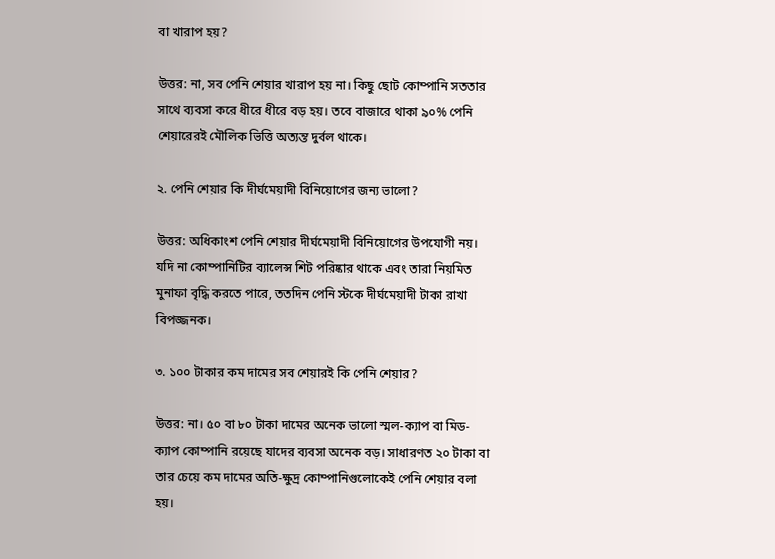বা খারাপ হয়?

উত্তর: না, সব পেনি শেয়ার খারাপ হয় না। কিছু ছোট কোম্পানি সততার সাথে ব্যবসা করে ধীরে ধীরে বড় হয়। তবে বাজারে থাকা ৯০% পেনি শেয়ারেরই মৌলিক ভিত্তি অত্যন্ত দুর্বল থাকে।

২. পেনি শেয়ার কি দীর্ঘমেয়াদী বিনিয়োগের জন্য ভালো?

উত্তর: অধিকাংশ পেনি শেয়ার দীর্ঘমেয়াদী বিনিয়োগের উপযোগী নয়। যদি না কোম্পানিটির ব্যালেন্স শিট পরিষ্কার থাকে এবং তারা নিয়মিত মুনাফা বৃদ্ধি করতে পারে, ততদিন পেনি স্টকে দীর্ঘমেয়াদী টাকা রাখা বিপজ্জনক।

৩. ১০০ টাকার কম দামের সব শেয়ারই কি পেনি শেয়ার?

উত্তর: না। ৫০ বা ৮০ টাকা দামের অনেক ভালো স্মল-ক্যাপ বা মিড-ক্যাপ কোম্পানি রয়েছে যাদের ব্যবসা অনেক বড়। সাধারণত ২০ টাকা বা তার চেয়ে কম দামের অতি-ক্ষুদ্র কোম্পানিগুলোকেই পেনি শেয়ার বলা হয়।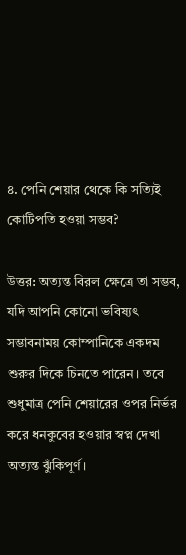৪. পেনি শেয়ার থেকে কি সত্যিই কোটিপতি হওয়া সম্ভব?

উত্তর: অত্যন্ত বিরল ক্ষেত্রে তা সম্ভব, যদি আপনি কোনো ভবিষ্যৎ সম্ভাবনাময় কোম্পানিকে একদম শুরুর দিকে চিনতে পারেন। তবে শুধুমাত্র পেনি শেয়ারের ওপর নির্ভর করে ধনকুবের হওয়ার স্বপ্ন দেখা অত্যন্ত ঝুঁকিপূর্ণ।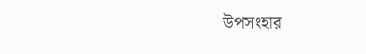উপসংহার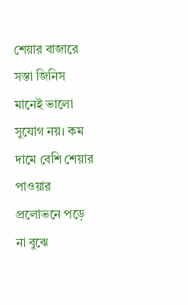শেয়ার বাজারে সস্তা জিনিস মানেই ভালো সুযোগ নয়। কম দামে বেশি শেয়ার পাওয়ার প্রলোভনে পড়ে না বুঝে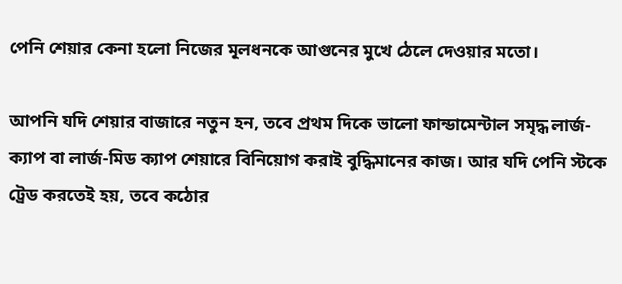পেনি শেয়ার কেনা হলো নিজের মূলধনকে আগুনের মুখে ঠেলে দেওয়ার মতো।

আপনি যদি শেয়ার বাজারে নতুন হন, তবে প্রথম দিকে ভালো ফান্ডামেন্টাল সমৃদ্ধ লার্জ-ক্যাপ বা লার্জ-মিড ক্যাপ শেয়ারে বিনিয়োগ করাই বুদ্ধিমানের কাজ। আর যদি পেনি স্টকে ট্রেড করতেই হয়, তবে কঠোর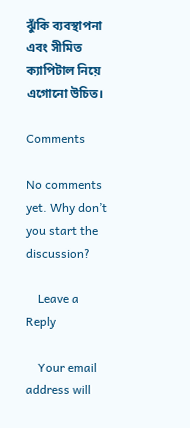ঝুঁকি ব্যবস্থাপনা এবং সীমিত ক্যাপিটাল নিয়ে এগোনো উচিত।

Comments

No comments yet. Why don’t you start the discussion?

    Leave a Reply

    Your email address will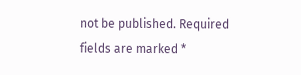not be published. Required fields are marked *